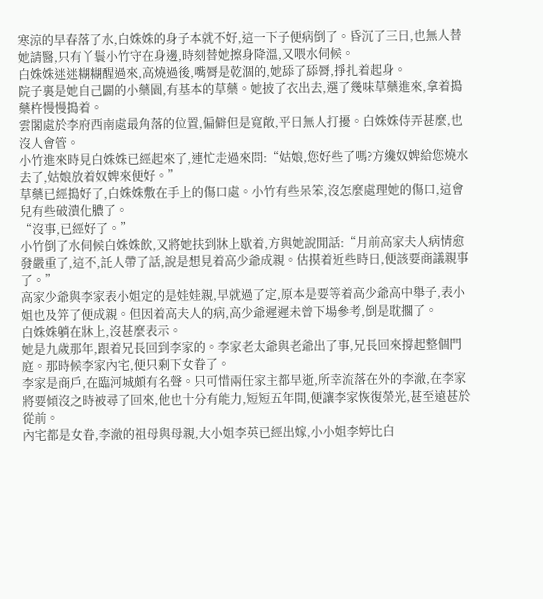寒涼的早春落了水,白姝姝的身子本就不好,這一下子便病倒了。昏沉了三日,也無人替她請醫,只有丫鬟小竹守在身邊,時刻替她擦身降溫,又喂水伺候。
白姝姝迷迷糊糊醒過來,高燒過後,嘴脣是乾涸的,她舔了舔脣,掙扎着起身。
院子裏是她自己闢的小藥園,有基本的草藥。她披了衣出去,選了幾味草藥進來,拿着搗藥杵慢慢搗着。
雲閣處於李府西南處最角落的位置,偏僻但是寬敞,平日無人打擾。白姝姝侍弄甚麼,也沒人會管。
小竹進來時見白姝姝已經起來了,連忙走過來問:“姑娘,您好些了嗎?方纔奴婢給您燒水去了,姑娘放着奴婢來便好。”
草藥已經搗好了,白姝姝敷在手上的傷口處。小竹有些呆笨,沒怎麼處理她的傷口,這會兒有些破潰化膿了。
“沒事,已經好了。”
小竹倒了水伺候白姝姝飲,又將她扶到牀上歇着,方與她說閒話:“月前高家夫人病情愈發嚴重了,這不,託人帶了話,說是想見着高少爺成親。估摸着近些時日,便該要商議親事了。”
高家少爺與李家表小姐定的是娃娃親,早就過了定,原本是要等着高少爺高中舉子,表小姐也及笄了便成親。但因着高夫人的病,高少爺遲遲未曾下場參考,倒是耽擱了。
白姝姝躺在牀上,沒甚麼表示。
她是九歲那年,跟着兄長回到李家的。李家老太爺與老爺出了事,兄長回來撐起整個門庭。那時候李家內宅,便只剩下女眷了。
李家是商戶,在臨河城頗有名聲。只可惜兩任家主都早逝,所幸流落在外的李澈,在李家將要傾沒之時被尋了回來,他也十分有能力,短短五年間,便讓李家恢復榮光,甚至遠甚於從前。
內宅都是女眷,李澈的祖母與母親,大小姐李英已經出嫁,小小姐李婷比白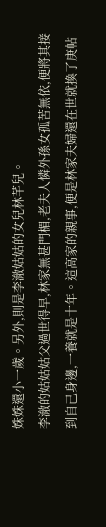姝姝還小一歲。另外,則是李澈姑姑的女兒林芊兒。
李澈的姑姑姑父過世得早,林家無甚門楣,老夫人憐外孫女孤苦無依,便將其接到自己身邊,一養就是十年。這高家的親事,便是林家夫婦還在世就換了庚帖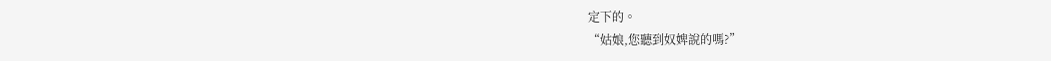定下的。
“姑娘,您聽到奴婢說的嗎?”